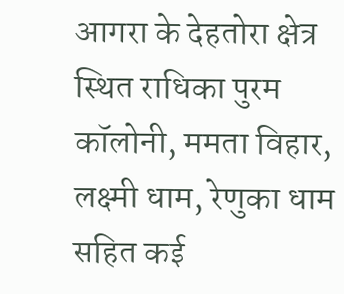आगरा के देहतोरा क्षेत्र स्थित राधिका पुरम कॉलोनी, ममता विहार, लक्ष्मी धाम, रेणुका धाम सहित कई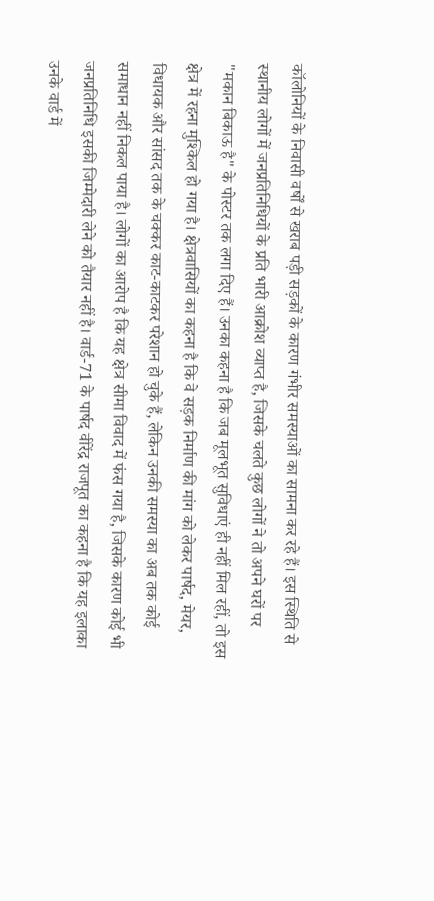कॉलोनियों के निवासी वर्षों से खराब पड़ी सड़कों के कारण गंभीर समस्याओं का सामना कर रहे हैं। इस स्थिति से स्थानीय लोगों में जनप्रतिनिधियों के प्रति भारी आक्रोश व्याप्त है, जिसके चलते कुछ लोगों ने तो अपने घरों पर "मकान बिकाऊ है" के पोस्टर तक लगा दिए हैं। उनका कहना है कि जब मूलभूत सुविधाएं ही नहीं मिल रहीं, तो इस क्षेत्र में रहना मुश्किल हो गया है। क्षेत्रवासियों का कहना है कि वे सड़क निर्माण की मांग को लेकर पार्षद, मेयर, विधायक और सांसद तक के चक्कर काट-काटकर परेशान हो चुके हैं, लेकिन उनकी समस्या का अब तक कोई समाधान नहीं निकल पाया है। लोगों का आरोप है कि यह क्षेत्र सीमा विवाद में फंस गया है, जिसके कारण कोई भी जनप्रतिनिधि इसकी जिम्मेदारी लेने को तैयार नहीं है। वार्ड-71 के पार्षद वीरेंद्र राजपूत का कहना है कि यह इलाका उनके वार्ड में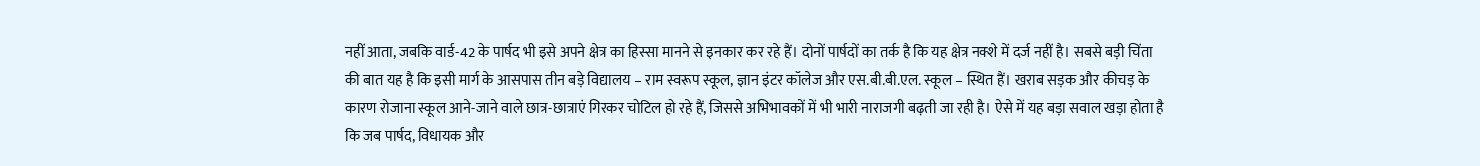नहीं आता, जबकि वार्ड-42 के पार्षद भी इसे अपने क्षेत्र का हिस्सा मानने से इनकार कर रहे हैं। दोनों पार्षदों का तर्क है कि यह क्षेत्र नक्शे में दर्ज नहीं है। सबसे बड़ी चिंता की बात यह है कि इसी मार्ग के आसपास तीन बड़े विद्यालय – राम स्वरूप स्कूल, ज्ञान इंटर कॉलेज और एस.बी.बी.एल. स्कूल – स्थित हैं। खराब सड़क और कीचड़ के कारण रोजाना स्कूल आने-जाने वाले छात्र-छात्राएं गिरकर चोटिल हो रहे हैं, जिससे अभिभावकों में भी भारी नाराजगी बढ़ती जा रही है। ऐसे में यह बड़ा सवाल खड़ा होता है कि जब पार्षद, विधायक और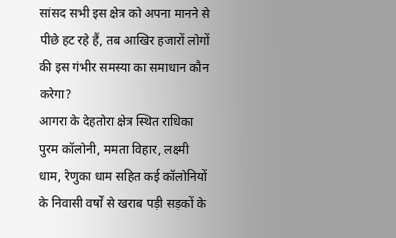सांसद सभी इस क्षेत्र को अपना मानने से पीछे हट रहे हैं, तब आखिर हजारों लोगों की इस गंभीर समस्या का समाधान कौन करेगा?
आगरा के देहतोरा क्षेत्र स्थित राधिका पुरम कॉलोनी, ममता विहार, लक्ष्मी धाम, रेणुका धाम सहित कई कॉलोनियों के निवासी वर्षों से खराब पड़ी सड़कों के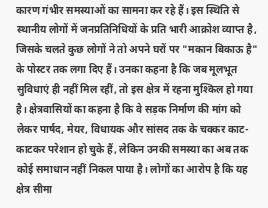कारण गंभीर समस्याओं का सामना कर रहे हैं। इस स्थिति से स्थानीय लोगों में जनप्रतिनिधियों के प्रति भारी आक्रोश व्याप्त है, जिसके चलते कुछ लोगों ने तो अपने घरों पर "मकान बिकाऊ है" के पोस्टर तक लगा दिए हैं। उनका कहना है कि जब मूलभूत
सुविधाएं ही नहीं मिल रहीं, तो इस क्षेत्र में रहना मुश्किल हो गया है। क्षेत्रवासियों का कहना है कि वे सड़क निर्माण की मांग को लेकर पार्षद, मेयर, विधायक और सांसद तक के चक्कर काट-काटकर परेशान हो चुके हैं, लेकिन उनकी समस्या का अब तक कोई समाधान नहीं निकल पाया है। लोगों का आरोप है कि यह क्षेत्र सीमा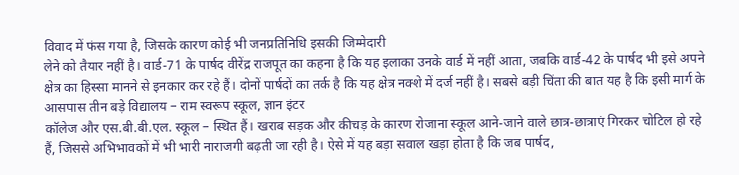विवाद में फंस गया है, जिसके कारण कोई भी जनप्रतिनिधि इसकी जिम्मेदारी
लेने को तैयार नहीं है। वार्ड-71 के पार्षद वीरेंद्र राजपूत का कहना है कि यह इलाका उनके वार्ड में नहीं आता, जबकि वार्ड-42 के पार्षद भी इसे अपने क्षेत्र का हिस्सा मानने से इनकार कर रहे हैं। दोनों पार्षदों का तर्क है कि यह क्षेत्र नक्शे में दर्ज नहीं है। सबसे बड़ी चिंता की बात यह है कि इसी मार्ग के आसपास तीन बड़े विद्यालय – राम स्वरूप स्कूल, ज्ञान इंटर
कॉलेज और एस.बी.बी.एल. स्कूल – स्थित हैं। खराब सड़क और कीचड़ के कारण रोजाना स्कूल आने-जाने वाले छात्र-छात्राएं गिरकर चोटिल हो रहे हैं, जिससे अभिभावकों में भी भारी नाराजगी बढ़ती जा रही है। ऐसे में यह बड़ा सवाल खड़ा होता है कि जब पार्षद,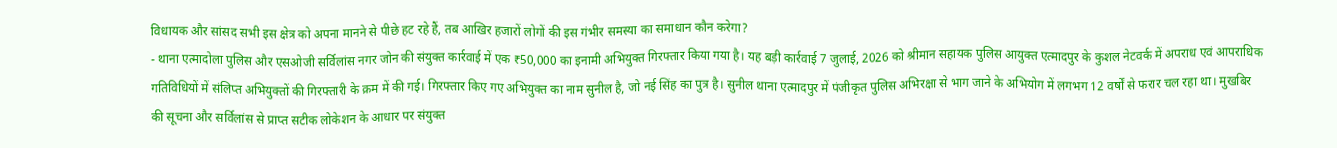विधायक और सांसद सभी इस क्षेत्र को अपना मानने से पीछे हट रहे हैं, तब आखिर हजारों लोगों की इस गंभीर समस्या का समाधान कौन करेगा?
- थाना एत्मादोला पुलिस और एसओजी सर्विलांस नगर जोन की संयुक्त कार्रवाई में एक ₹50,000 का इनामी अभियुक्त गिरफ्तार किया गया है। यह बड़ी कार्रवाई 7 जुलाई, 2026 को श्रीमान सहायक पुलिस आयुक्त एत्मादपुर के कुशल नेटवर्क में अपराध एवं आपराधिक गतिविधियों में संलिप्त अभियुक्तों की गिरफ्तारी के क्रम में की गई। गिरफ्तार किए गए अभियुक्त का नाम सुनील है, जो नई सिंह का पुत्र है। सुनील थाना एत्मादपुर में पंजीकृत पुलिस अभिरक्षा से भाग जाने के अभियोग में लगभग 12 वर्षों से फरार चल रहा था। मुखबिर की सूचना और सर्विलांस से प्राप्त सटीक लोकेशन के आधार पर संयुक्त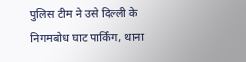पुलिस टीम ने उसे दिल्ली के निगमबोध घाट पार्किंग, थाना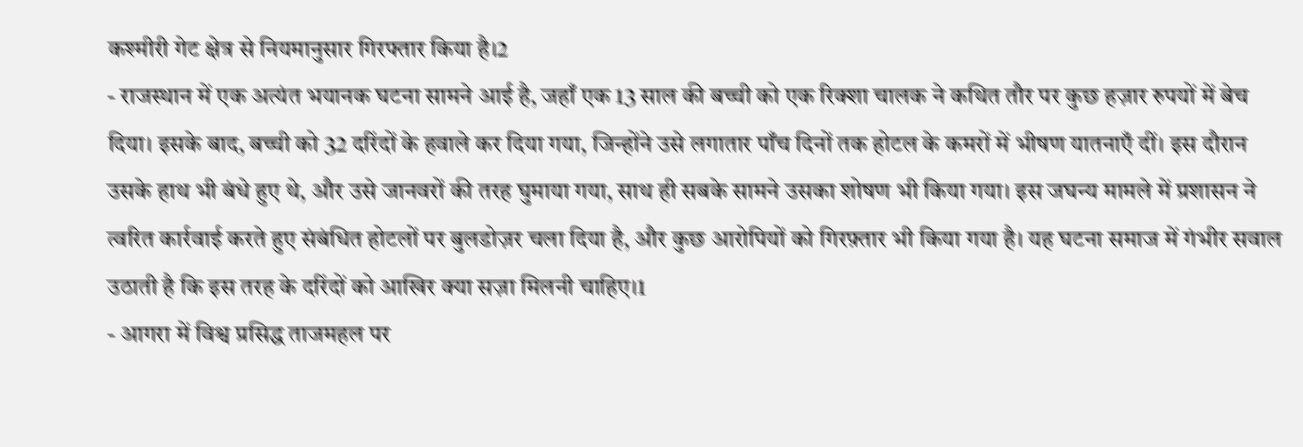कश्मीरी गेट क्षेत्र से नियमानुसार गिरफ्तार किया है।2
- राजस्थान में एक अत्यंत भयानक घटना सामने आई है, जहाँ एक 13 साल की बच्ची को एक रिक्शा चालक ने कथित तौर पर कुछ हज़ार रुपयों में बेच दिया। इसके बाद, बच्ची को 32 दरिंदों के हवाले कर दिया गया, जिन्होंने उसे लगातार पाँच दिनों तक होटल के कमरों में भीषण यातनाएँ दीं। इस दौरान उसके हाथ भी बंधे हुए थे, और उसे जानवरों की तरह घुमाया गया, साथ ही सबके सामने उसका शोषण भी किया गया। इस जघन्य मामले में प्रशासन ने त्वरित कार्रवाई करते हुए संबंधित होटलों पर बुलडोज़र चला दिया है, और कुछ आरोपियों को गिरफ़्तार भी किया गया है। यह घटना समाज में गंभीर सवाल उठाती है कि इस तरह के दरिंदों को आखिर क्या सज़ा मिलनी चाहिए।1
- आगरा में विश्व प्रसिद्ध ताजमहल पर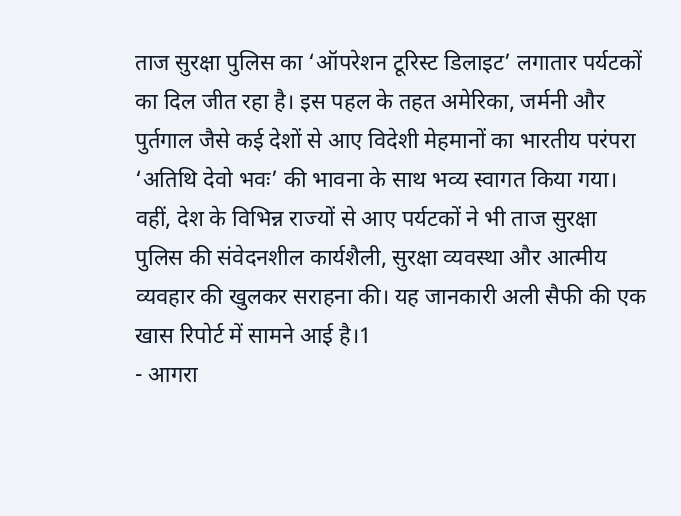ताज सुरक्षा पुलिस का ‘ऑपरेशन टूरिस्ट डिलाइट’ लगातार पर्यटकों का दिल जीत रहा है। इस पहल के तहत अमेरिका, जर्मनी और पुर्तगाल जैसे कई देशों से आए विदेशी मेहमानों का भारतीय परंपरा ‘अतिथि देवो भवः’ की भावना के साथ भव्य स्वागत किया गया। वहीं, देश के विभिन्न राज्यों से आए पर्यटकों ने भी ताज सुरक्षा पुलिस की संवेदनशील कार्यशैली, सुरक्षा व्यवस्था और आत्मीय व्यवहार की खुलकर सराहना की। यह जानकारी अली सैफी की एक खास रिपोर्ट में सामने आई है।1
- आगरा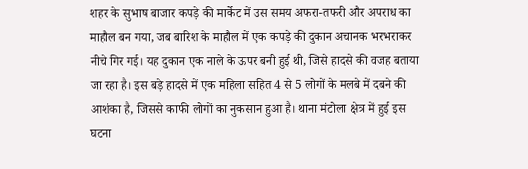शहर के सुभाष बाजार कपड़े की मार्केट में उस समय अफरा-तफरी और अपराध का माहौल बन गया, जब बारिश के माहौल में एक कपड़े की दुकान अचानक भरभराकर नीचे गिर गई। यह दुकान एक नाले के ऊपर बनी हुई थी, जिसे हादसे की वजह बताया जा रहा है। इस बड़े हादसे में एक महिला सहित 4 से 5 लोगों के मलबे में दबने की आशंका है, जिससे काफी लोगों का नुकसान हुआ है। थाना मंटोला क्षेत्र में हुई इस घटना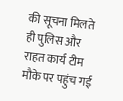की सूचना मिलते ही पुलिस और राहत कार्य टीम मौके पर पहुंच गई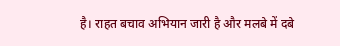है। राहत बचाव अभियान जारी है और मलबे में दबे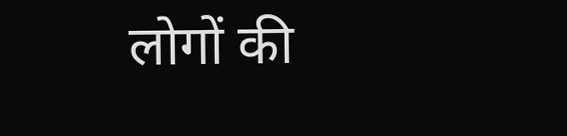लोगों की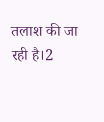तलाश की जा रही है।2